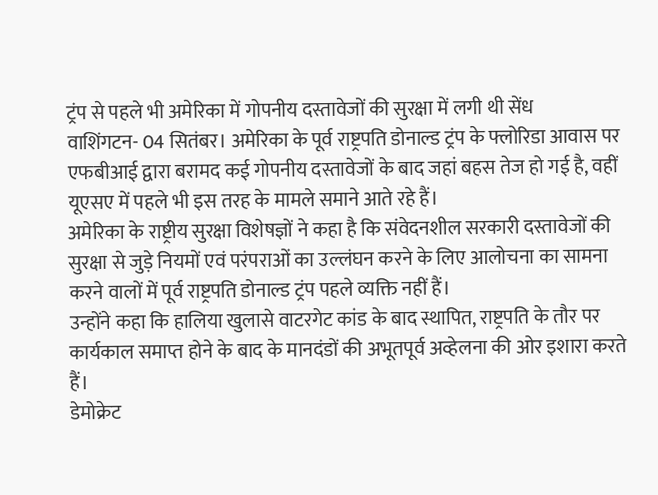ट्रंप से पहले भी अमेरिका में गोपनीय दस्तावेजों की सुरक्षा में लगी थी सेंध
वाशिंगटन- 04 सितंबर। अमेरिका के पूर्व राष्ट्रपति डोनाल्ड ट्रंप के फ्लोरिडा आवास पर एफबीआई द्वारा बरामद कई गोपनीय दस्तावेजों के बाद जहां बहस तेज हो गई है, वहीं यूएसए में पहले भी इस तरह के मामले समाने आते रहे हैं।
अमेरिका के राष्ट्रीय सुरक्षा विशेषज्ञों ने कहा है कि संवेदनशील सरकारी दस्तावेजों की सुरक्षा से जुड़े नियमों एवं परंपराओं का उल्लंघन करने के लिए आलोचना का सामना करने वालों में पूर्व राष्ट्रपति डोनाल्ड ट्रंप पहले व्यक्ति नहीं हैं।
उन्होंने कहा कि हालिया खुलासे वाटरगेट कांड के बाद स्थापित, राष्ट्रपति के तौर पर कार्यकाल समाप्त होने के बाद के मानदंडों की अभूतपूर्व अव्हेलना की ओर इशारा करते हैं।
डेमोक्रेट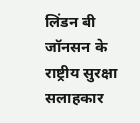लिंडन बी जॉनसन के राष्ट्रीय सुरक्षा सलाहकार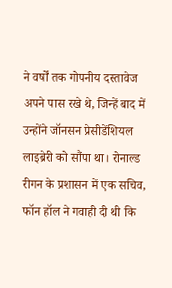ने वर्षों तक गोपनीय दस्तावेज अपने पास रखे थे, जिन्हें बाद में उन्होंने जॉनसन प्रेसीडेंशियल लाइब्रेरी को सौंपा था। रोनाल्ड रीगन के प्रशासन में एक सचिव, फॉन हॉल ने गवाही दी थी कि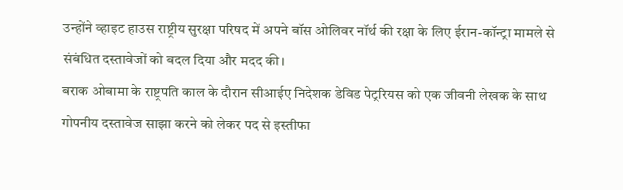उन्होंने व्हाइट हाउस राष्ट्रीय सुरक्षा परिषद में अपने बॉस ओलिवर नॉर्थ की रक्षा के लिए ईरान-कॉन्ट्रा मामले से संबंधित दस्तावेजों को बदल दिया और मदद की।
बराक ओबामा के राष्ट्रपति काल के दौरान सीआईए निदेशक डेविड पेट्ररियस को एक जीवनी लेखक के साथ गोपनीय दस्तावेज साझा करने को लेकर पद से इस्तीफा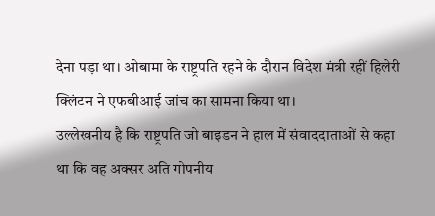देना पड़ा था। ओबामा के राष्ट्रपति रहने के दौरान विदेश मंत्री रहीं हिलेरी क्लिंटन ने एफबीआई जांच का सामना किया था।
उल्लेखनीय है कि राष्ट्रपति जो बाइडन ने हाल में संवाददाताओं से कहा था कि वह अक्सर अति गोपनीय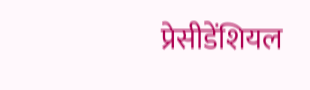प्रेसीडेंशियल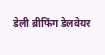डेली ब्रीफिंग डेलवेयर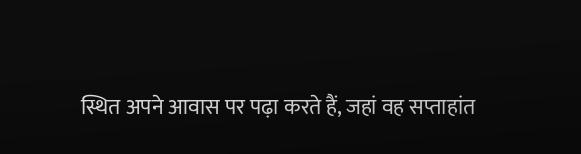स्थित अपने आवास पर पढ़ा करते हैं, जहां वह सप्ताहांत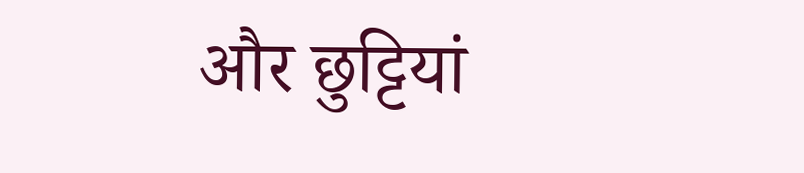और छुट्टियां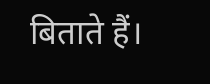बिताते हैं।